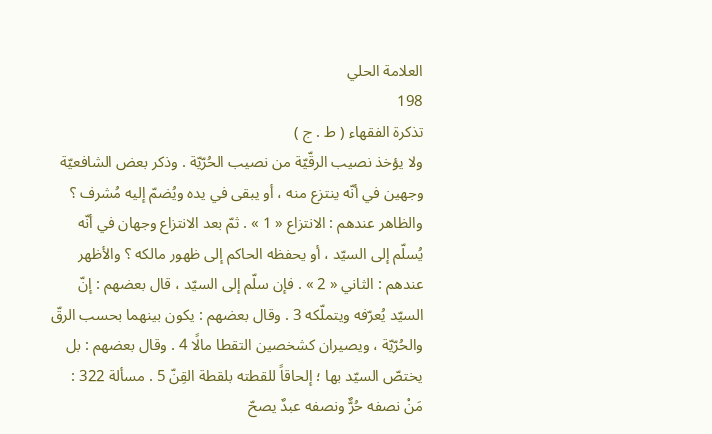العلامة الحلي
198
تذكرة الفقهاء ( ط . ج )
ولا يؤخذ نصيب الرقّيّة من نصيب الحُرّيّة . وذكر بعض الشافعيّة وجهين في أنّه ينتزع منه ، أو يبقى في يده ويُضمّ إليه مُشرف ؟ والظاهر عندهم : الانتزاع « 1 » . ثمّ بعد الانتزاع وجهان في أنّه يُسلّم إلى السيّد ، أو يحفظه الحاكم إلى ظهور مالكه ؟ والأظهر عندهم : الثاني « 2 » . فإن سلّم إلى السيّد ، قال بعضهم : إنّ السيّد يُعرّفه ويتملّكه 3 . وقال بعضهم : يكون بينهما بحسب الرقّ والحُرّيّة ، ويصيران كشخصين التقطا مالًا 4 . وقال بعضهم : بل يختصّ السيّد بها ؛ إلحاقاً للقطته بلقطة القِنّ 5 . مسألة 322 : مَنْ نصفه حُرٌّ ونصفه عبدٌ يصحّ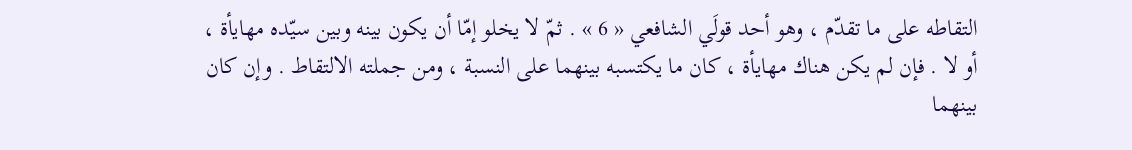التقاطه على ما تقدّم ، وهو أحد قولَي الشافعي « 6 » . ثمّ لا يخلو إمّا أن يكون بينه وبين سيّده مهايأة ، أو لا . فإن لم يكن هناك مهايأة ، كان ما يكتسبه بينهما على النسبة ، ومن جملته الالتقاط . وإن كان بينهما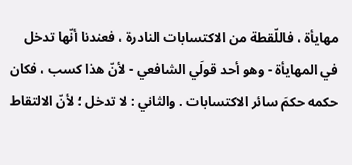مهايأة ، فاللّقطة من الاكتسابات النادرة ، فعندنا أنّها تدخل في المهايأة - وهو أحد قولَي الشافعي - لأنّ هذا كسب ، فكان حكمه حكمَ سائر الاكتسابات . والثاني : لا تدخل ؛ لأنّ الالتقاط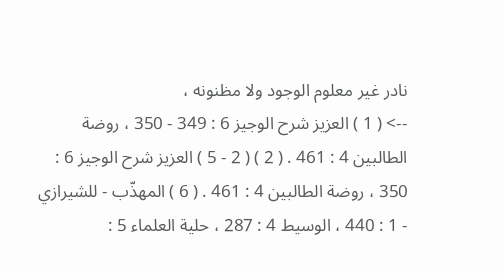نادر غير معلوم الوجود ولا مظنونه ،
--> ( 1 ) العزيز شرح الوجيز 6 : 349 - 350 ، روضة الطالبين 4 : 461 . ( 2 ) ( 2 - 5 ) العزيز شرح الوجيز 6 : 350 ، روضة الطالبين 4 : 461 . ( 6 ) المهذّب - للشيرازي - 1 : 440 ، الوسيط 4 : 287 ، حلية العلماء 5 :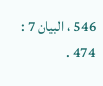546 ، البيان 7 : 474 .